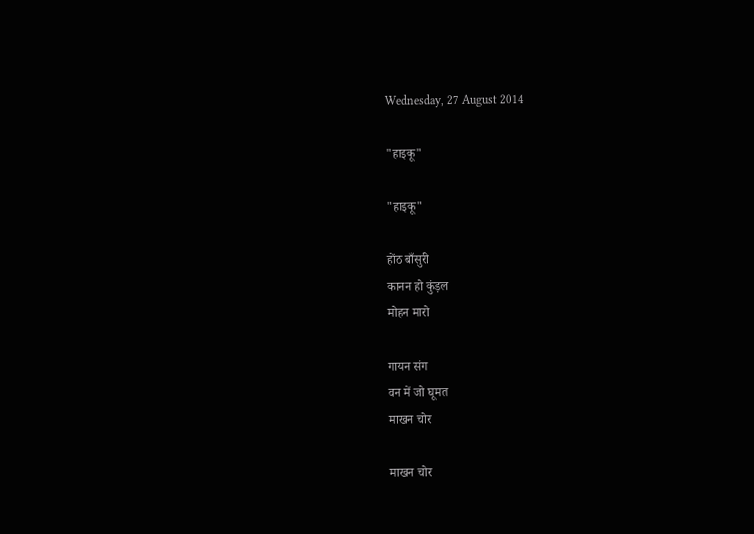Wednesday, 27 August 2014

"हाइकू"

"हाइकू"

होंठ बाँसुरी
कानन हो कुंड़ल
मोहन मारो

गायन संग
वन में जो घूमत
माखन चोर

माखन चोर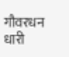गौवरधन धारी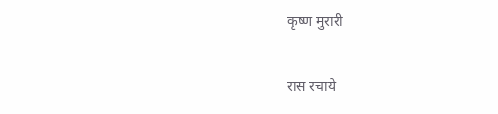कृष्ण मुरारी

रास रचाये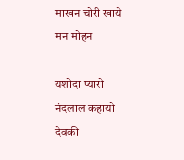माखन चोरी खाये
मन मोहन

यशोदा प्यारो
नंदलाल कहायो
देवकी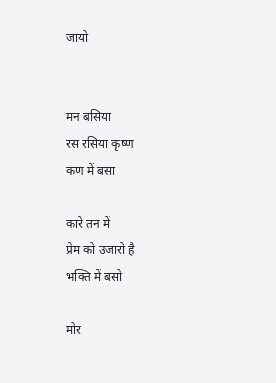जायो


मन बसिया
रस रसिया कृष्ण
कण में बसा

कारे तन में
प्रेम को उजारो है
भक्ति में बसो

मोर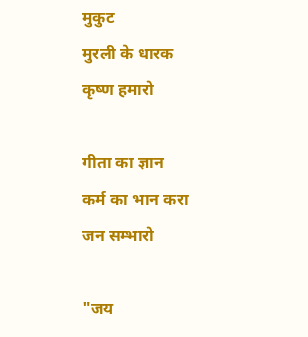मुकुट
मुरली के धारक
कृष्ण हमारो

गीता का ज्ञान
कर्म का भान करा
जन सम्भारो

"जय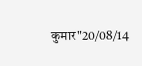कुमार"20/08/14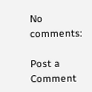No comments:

Post a Comment